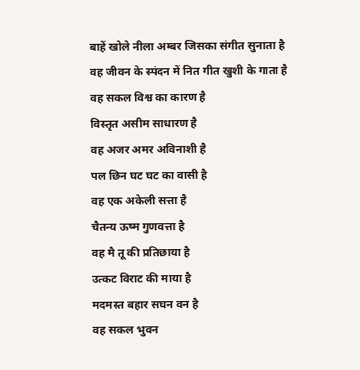बाहें खोले नीला अम्बर जिसका संगीत सुनाता है
वह जीवन के स्पंदन में नित गीत खुशी के गाता है
वह सकल विश्व का कारण है
विस्तृत असीम साधारण है
वह अजर अमर अविनाशी है
पल छिन घट घट का वासी है
वह एक अकेली सत्ता है
चैतन्य ऊष्म गुणवत्ता है
वह मै तू की प्रतिछाया है
उत्कट विराट की माया है
मदमस्त बहार सघन वन है
वह सकल भुवन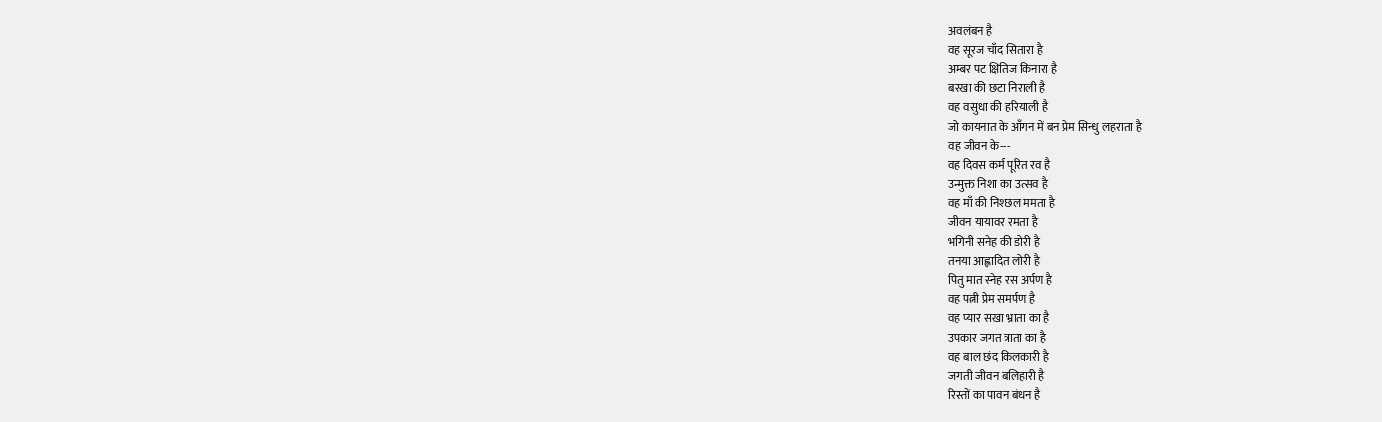अवलंबन है
वह सूरज चाँद सितारा है
अम्बर पट क्षितिज किनारा है
बरखा की छटा निराली है
वह वसुधा की हरियाली है
जो कायनात के आँगन में बन प्रेम सिन्धु लहराता है
वह जीवन के---
वह दिवस कर्म पूरित रव है
उन्मुक्त निशा का उत्सव है
वह माँ की निश्छल ममता है
जीवन यायावर रमता है
भगिनी सनेह की डोरी है
तनया आह्लादित लोरी है
पितु मात स्नेह रस अर्पण है
वह पत्नी प्रेम समर्पण है
वह प्यार सखा भ्राता का है
उपकार जगत त्राता का है
वह बाल छंद किलकारी है
जगती जीवन बलिहारी है
रिस्तों का पावन बंधन है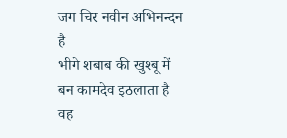जग चिर नवीन अभिनन्दन है
भीगे शबाब की खुश्बू में बन कामदेव इठलाता है
वह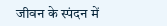जीवन के स्पंदन में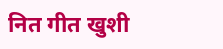नित गीत खुशी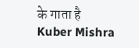के गाता है
Kuber Mishra